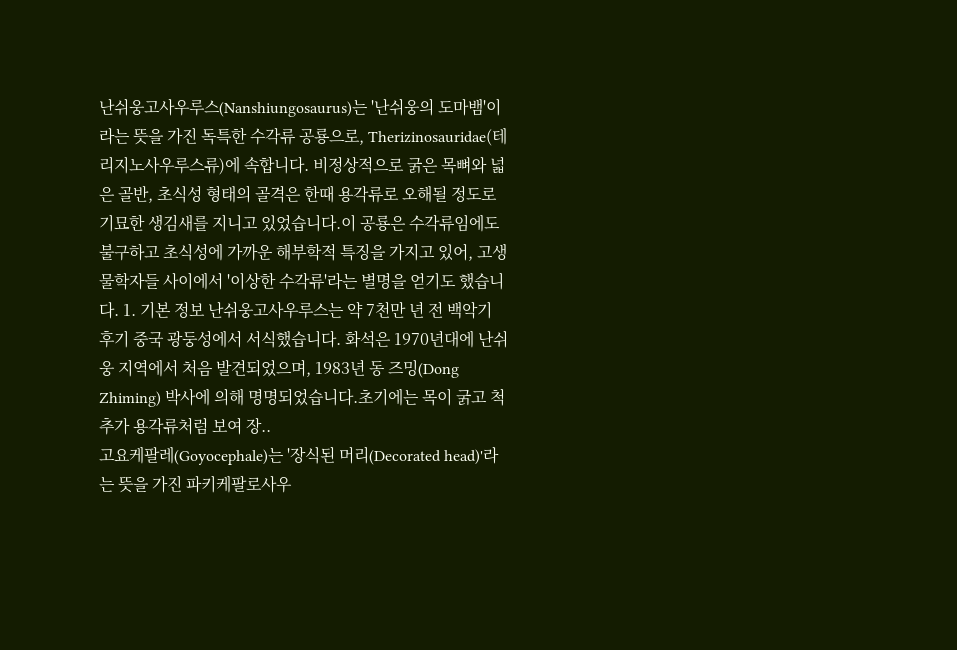난쉬웅고사우루스(Nanshiungosaurus)는 '난쉬웅의 도마뱀'이라는 뜻을 가진 독특한 수각류 공룡으로, Therizinosauridae(테리지노사우루스류)에 속합니다. 비정상적으로 굵은 목뼈와 넓은 골반, 초식성 형태의 골격은 한때 용각류로 오해될 정도로 기묘한 생김새를 지니고 있었습니다.이 공룡은 수각류임에도 불구하고 초식성에 가까운 해부학적 특징을 가지고 있어, 고생물학자들 사이에서 '이상한 수각류'라는 별명을 얻기도 했습니다. 1. 기본 정보 난쉬웅고사우루스는 약 7천만 년 전 백악기 후기 중국 광둥성에서 서식했습니다. 화석은 1970년대에 난쉬웅 지역에서 처음 발견되었으며, 1983년 동 즈밍(Dong Zhiming) 박사에 의해 명명되었습니다.초기에는 목이 굵고 척추가 용각류처럼 보여 장..
고요케팔레(Goyocephale)는 '장식된 머리(Decorated head)'라는 뜻을 가진 파키케팔로사우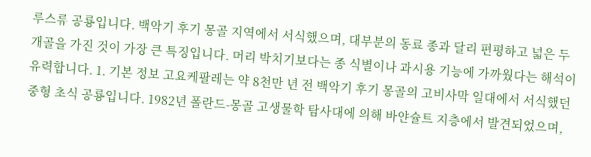루스류 공룡입니다. 백악기 후기 몽골 지역에서 서식했으며, 대부분의 동료 종과 달리 편평하고 넓은 두개골을 가진 것이 가장 큰 특징입니다. 머리 박치기보다는 종 식별이나 과시용 기능에 가까웠다는 해석이 유력합니다. 1. 기본 정보 고요케팔레는 약 8천만 년 전 백악기 후기 몽골의 고비사막 일대에서 서식했던 중형 초식 공룡입니다. 1982년 폴란드-몽골 고생물학 탐사대에 의해 바얀슐트 지층에서 발견되었으며,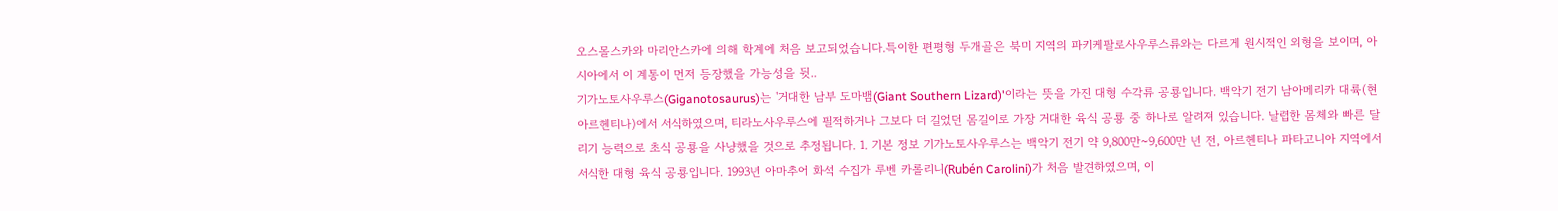오스몰스카와 마리안스카에 의해 학계에 처음 보고되었습니다.특이한 편평형 두개골은 북미 지역의 파키케팔로사우루스류와는 다르게 원시적인 외형을 보이며, 아시아에서 이 계통이 먼저 등장했을 가능성을 뒷..
기가노토사우루스(Giganotosaurus)는 '거대한 남부 도마뱀(Giant Southern Lizard)'이라는 뜻을 가진 대형 수각류 공룡입니다. 백악기 전기 남아메리카 대륙(현 아르헨티나)에서 서식하였으며, 티라노사우루스에 필적하거나 그보다 더 길었던 몸길이로 가장 거대한 육식 공룡 중 하나로 알려져 있습니다. 날렵한 몸체와 빠른 달리기 능력으로 초식 공룡을 사냥했을 것으로 추정됩니다. 1. 기본 정보 기가노토사우루스는 백악기 전기 약 9,800만~9,600만 년 전, 아르헨티나 파타고니아 지역에서 서식한 대형 육식 공룡입니다. 1993년 아마추어 화석 수집가 루벤 카롤리니(Rubén Carolini)가 처음 발견하였으며, 이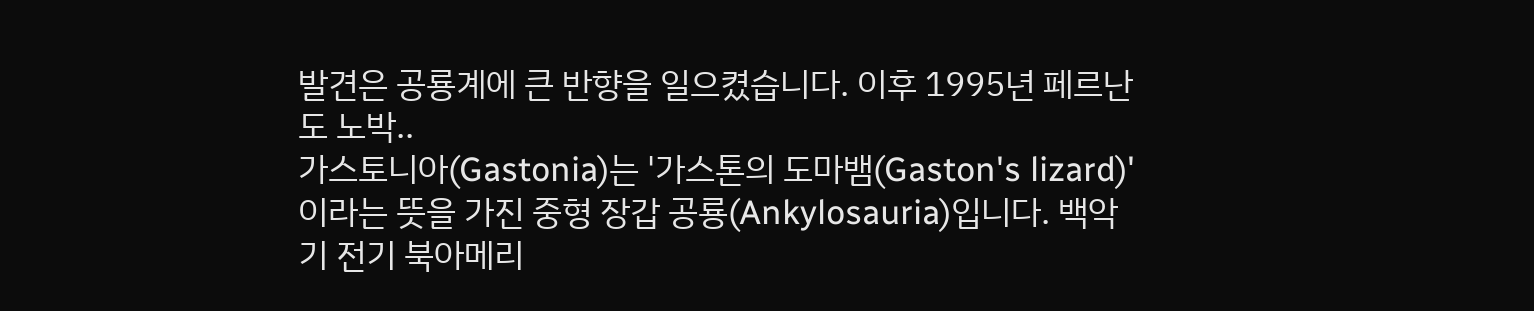발견은 공룡계에 큰 반향을 일으켰습니다. 이후 1995년 페르난도 노박..
가스토니아(Gastonia)는 '가스톤의 도마뱀(Gaston's lizard)'이라는 뜻을 가진 중형 장갑 공룡(Ankylosauria)입니다. 백악기 전기 북아메리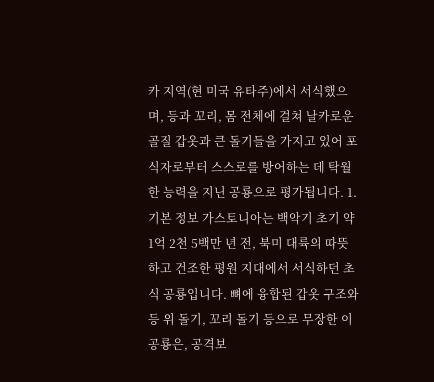카 지역(현 미국 유타주)에서 서식했으며, 등과 꼬리, 몸 전체에 걸쳐 날카로운 골질 갑옷과 큰 돌기들을 가지고 있어 포식자로부터 스스로를 방어하는 데 탁월한 능력을 지닌 공룡으로 평가됩니다. 1. 기본 정보 가스토니아는 백악기 초기 약 1억 2천 5백만 년 전, 북미 대륙의 따뜻하고 건조한 평원 지대에서 서식하던 초식 공룡입니다. 뼈에 융합된 갑옷 구조와 등 위 돌기, 꼬리 돌기 등으로 무장한 이 공룡은, 공격보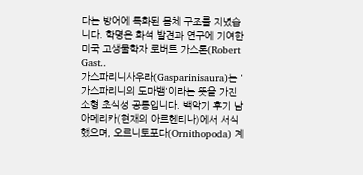다는 방어에 특화된 몸체 구조를 지녔습니다. 학명은 화석 발견과 연구에 기여한 미국 고생물학자 로버트 가스톤(Robert Gast..
가스파리니사우라(Gasparinisaura)는 '가스파리니의 도마뱀'이라는 뜻을 가진 소형 초식성 공룡입니다. 백악기 후기 남아메리카(현재의 아르헨티나)에서 서식했으며, 오르니토포다(Ornithopoda) 계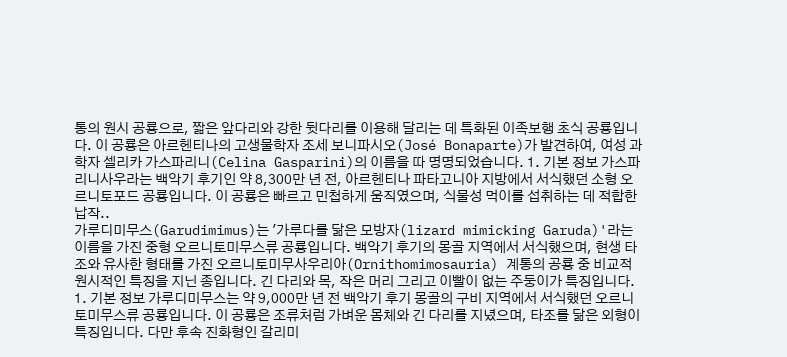통의 원시 공룡으로, 짧은 앞다리와 강한 뒷다리를 이용해 달리는 데 특화된 이족보행 초식 공룡입니다. 이 공룡은 아르헨티나의 고생물학자 조세 보니파시오(José Bonaparte)가 발견하여, 여성 과학자 셀리카 가스파리니(Celina Gasparini)의 이름을 따 명명되었습니다. 1. 기본 정보 가스파리니사우라는 백악기 후기인 약 8,300만 년 전, 아르헨티나 파타고니아 지방에서 서식했던 소형 오르니토포드 공룡입니다. 이 공룡은 빠르고 민첩하게 움직였으며, 식물성 먹이를 섭취하는 데 적합한 납작..
가루디미무스(Garudimimus)는 '가루다를 닮은 모방자(lizard mimicking Garuda)'라는 이름을 가진 중형 오르니토미무스류 공룡입니다. 백악기 후기의 몽골 지역에서 서식했으며, 현생 타조와 유사한 형태를 가진 오르니토미무사우리아(Ornithomimosauria) 계통의 공룡 중 비교적 원시적인 특징을 지닌 종입니다. 긴 다리와 목, 작은 머리 그리고 이빨이 없는 주둥이가 특징입니다. 1. 기본 정보 가루디미무스는 약 9,000만 년 전 백악기 후기 몽골의 구비 지역에서 서식했던 오르니토미무스류 공룡입니다. 이 공룡은 조류처럼 가벼운 몸체와 긴 다리를 지녔으며, 타조를 닮은 외형이 특징입니다. 다만 후속 진화형인 갈리미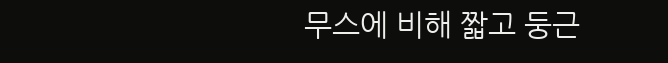무스에 비해 짧고 둥근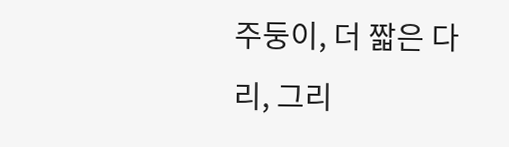주둥이, 더 짧은 다리, 그리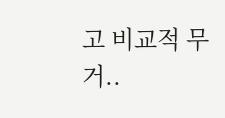고 비교적 무거..